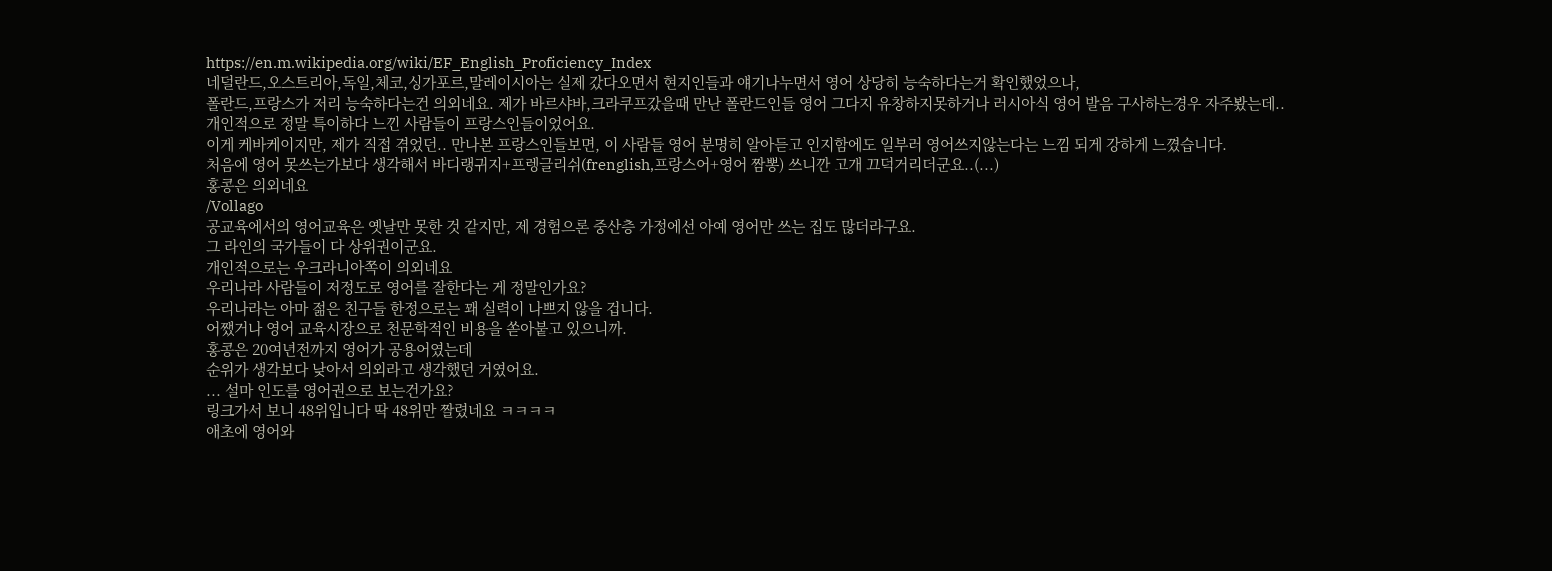https://en.m.wikipedia.org/wiki/EF_English_Proficiency_Index
네덜란드,오스트리아,독일,체코,싱가포르,말레이시아는 실제 갔다오면서 현지인들과 얘기나누면서 영어 상당히 능숙하다는거 확인했었으나,
폴란드,프랑스가 저리 능숙하다는건 의외네요. 제가 바르샤바,크라쿠프갔을때 만난 폴란드인들 영어 그다지 유창하지못하거나 러시아식 영어 발음 구사하는경우 자주봤는데..
개인적으로 정말 특이하다 느낀 사람들이 프랑스인들이었어요.
이게 케바케이지만, 제가 직접 겪었던.. 만나본 프랑스인들보면, 이 사람들 영어 분명히 알아듣고 인지함에도 일부러 영어쓰지않는다는 느낌 되게 강하게 느꼈습니다.
처음에 영어 못쓰는가보다 생각해서 바디랭귀지+프렝글리쉬(frenglish,프랑스어+영어 짬뽕) 쓰니깐 고개 끄덕거리더군요..(...)
홍콩은 의외네요
/Vollago
공교육에서의 영어교육은 옛날만 못한 것 같지만, 제 경험으론 중산층 가정에선 아예 영어만 쓰는 집도 많더라구요.
그 라인의 국가들이 다 상위권이군요.
개인적으로는 우크라니아쪽이 의외네요
우리나라 사람들이 저정도로 영어를 잘한다는 게 정말인가요?
우리나라는 아마 젊은 친구들 한정으로는 꽤 실력이 나쁘지 않을 겁니다.
어쨌거나 영어 교육시장으로 천문학적인 비용을 쏟아붙고 있으니까.
홍콩은 20여년전까지 영어가 공용어였는데
순위가 생각보다 낮아서 의외라고 생각했던 거였어요.
... 설마 인도를 영어권으로 보는건가요?
링크가서 보니 48위입니다 딱 48위만 짤렸네요 ㅋㅋㅋㅋ
애초에 영어와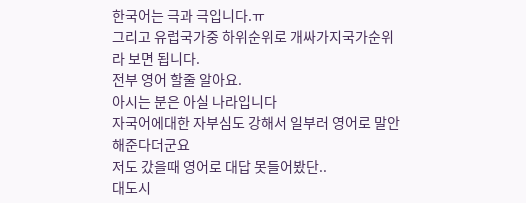한국어는 극과 극입니다.ㅠ
그리고 유럽국가중 하위순위로 개싸가지국가순위라 보면 됩니다.
전부 영어 할줄 알아요.
아시는 분은 아실 나라입니다
자국어에대한 자부심도 강해서 일부러 영어로 말안해준다더군요
저도 갔을때 영어로 대답 못들어봤단..
대도시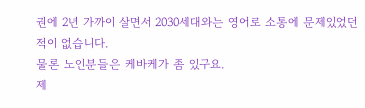권에 2년 가까이 살면서 2030세대와는 영어로 소통에 문제있었던 적이 없습니다.
물론 노인분들은 케바케가 좀 있구요.
제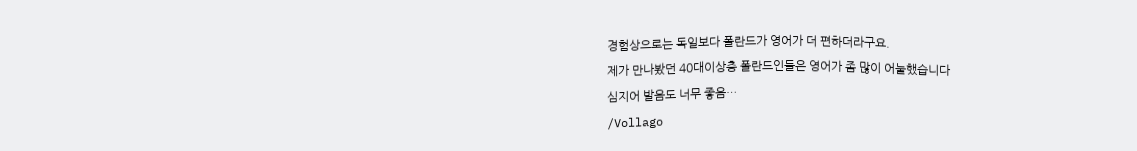경험상으로는 독일보다 폴란드가 영어가 더 편하더라구요.
제가 만나봤던 40대이상층 폴란드인들은 영어가 좀 많이 어눌했습니다
심지어 발음도 너무 좋음…
/Vollago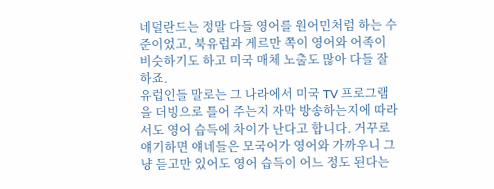네덜란드는 정말 다들 영어를 원어민처럼 하는 수준이었고, 북유럽과 게르만 쪽이 영어와 어족이 비슷하기도 하고 미국 매체 노출도 많아 다들 잘하죠.
유럽인들 말로는 그 나라에서 미국 TV 프로그램을 더빙으로 틀어 주는지 자막 방송하는지에 따라서도 영어 습득에 차이가 난다고 합니다. 거꾸로 얘기하면 얘네들은 모국어가 영어와 가까우니 그냥 듣고만 있어도 영어 습득이 어느 정도 된다는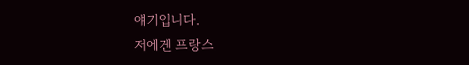얘기입니다.
저에겐 프랑스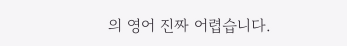의 영어 진짜 어렵습니다.